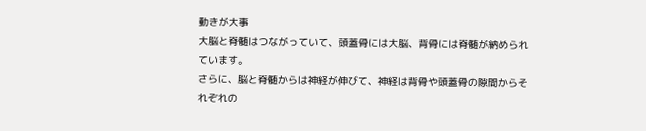動きが大事
大脳と脊髄はつながっていて、頭蓋骨には大脳、背骨には脊髄が納められています。
さらに、脳と脊髄からは神経が伸びて、神経は背骨や頭蓋骨の隙間からそれぞれの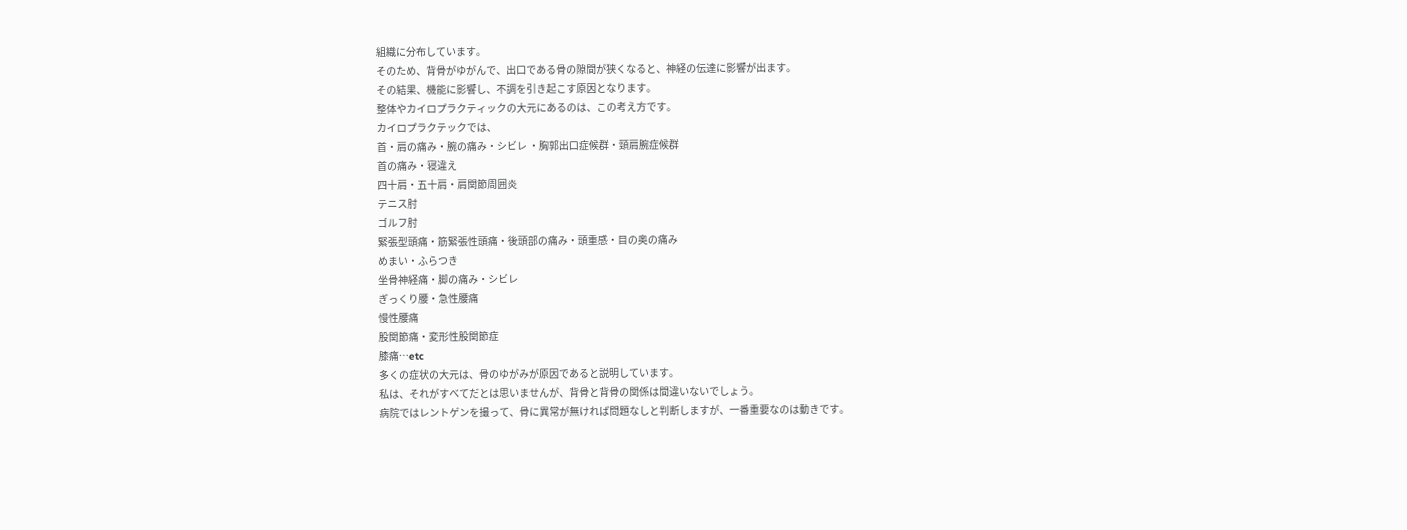組織に分布しています。
そのため、背骨がゆがんで、出口である骨の隙間が狭くなると、神経の伝達に影響が出ます。
その結果、機能に影響し、不調を引き起こす原因となります。
整体やカイロプラクティックの大元にあるのは、この考え方です。
カイロプラクテックでは、
首・肩の痛み・腕の痛み・シビレ ・胸郭出口症候群・頸肩腕症候群
首の痛み・寝違え
四十肩・五十肩・肩関節周囲炎
テニス肘
ゴルフ肘
緊張型頭痛・筋緊張性頭痛・後頭部の痛み・頭重感・目の奥の痛み
めまい・ふらつき
坐骨神経痛・脚の痛み・シビレ
ぎっくり腰・急性腰痛
慢性腰痛
股関節痛・変形性股関節症
膝痛…etc
多くの症状の大元は、骨のゆがみが原因であると説明しています。
私は、それがすべてだとは思いませんが、背骨と背骨の関係は間違いないでしょう。
病院ではレントゲンを撮って、骨に異常が無ければ問題なしと判断しますが、一番重要なのは動きです。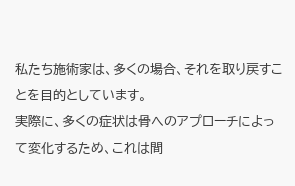私たち施術家は、多くの場合、それを取り戻すことを目的としています。
実際に、多くの症状は骨へのアプローチによって変化するため、これは間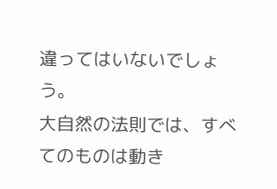違ってはいないでしょう。
大自然の法則では、すべてのものは動き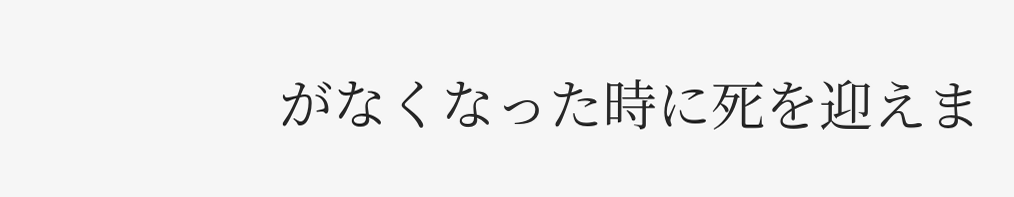がなくなった時に死を迎えま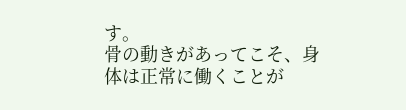す。
骨の動きがあってこそ、身体は正常に働くことが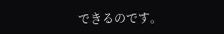できるのです。